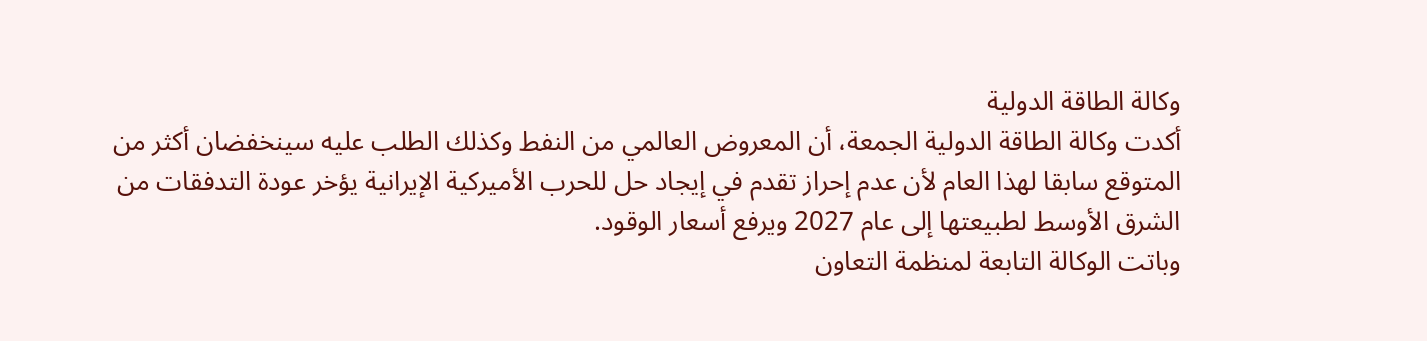وكالة الطاقة الدولية
أكدت وكالة الطاقة الدولية الجمعة، أن المعروض العالمي من النفط وكذلك الطلب عليه سينخفضان أكثر من المتوقع سابقا لهذا العام لأن عدم إحراز تقدم في إيجاد حل للحرب الأميركية الإيرانية يؤخر عودة التدفقات من الشرق الأوسط لطبيعتها إلى عام 2027 ويرفع أسعار الوقود.
وباتت الوكالة التابعة لمنظمة التعاون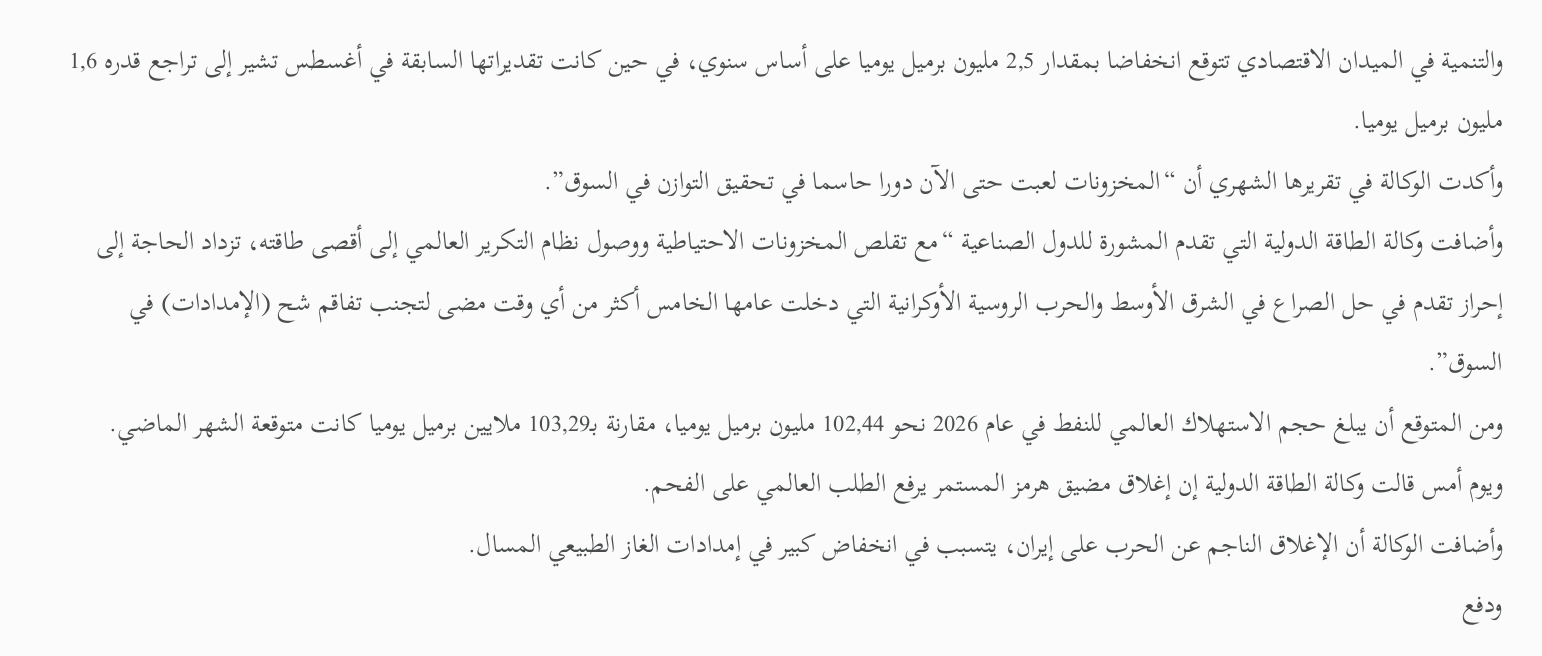والتنمية في الميدان الاقتصادي تتوقع انخفاضا بمقدار 2,5 مليون برميل يوميا على أساس سنوي، في حين كانت تقديراتها السابقة في أغسطس تشير إلى تراجع قدره 1,6 مليون برميل يوميا.
وأكدت الوكالة في تقريرها الشهري أن “المخزونات لعبت حتى الآن دورا حاسما في تحقيق التوازن في السوق”.
وأضافت وكالة الطاقة الدولية التي تقدم المشورة للدول الصناعية “مع تقلص المخزونات الاحتياطية ووصول نظام التكرير العالمي إلى أقصى طاقته، تزداد الحاجة إلى إحراز تقدم في حل الصراع في الشرق الأوسط والحرب الروسية الأوكرانية التي دخلت عامها الخامس أكثر من أي وقت مضى لتجنب تفاقم شح (الإمدادات) في السوق”.
ومن المتوقع أن يبلغ حجم الاستهلاك العالمي للنفط في عام 2026 نحو 102,44 مليون برميل يوميا، مقارنة بـ103,29 ملايين برميل يوميا كانت متوقعة الشهر الماضي.
ويوم أمس قالت وكالة الطاقة الدولية إن إغلاق مضيق هرمز المستمر يرفع الطلب العالمي على الفحم.
وأضافت الوكالة أن الإغلاق الناجم عن الحرب على إيران، يتسبب في انخفاض كبير في إمدادات الغاز الطبيعي المسال.
ودفع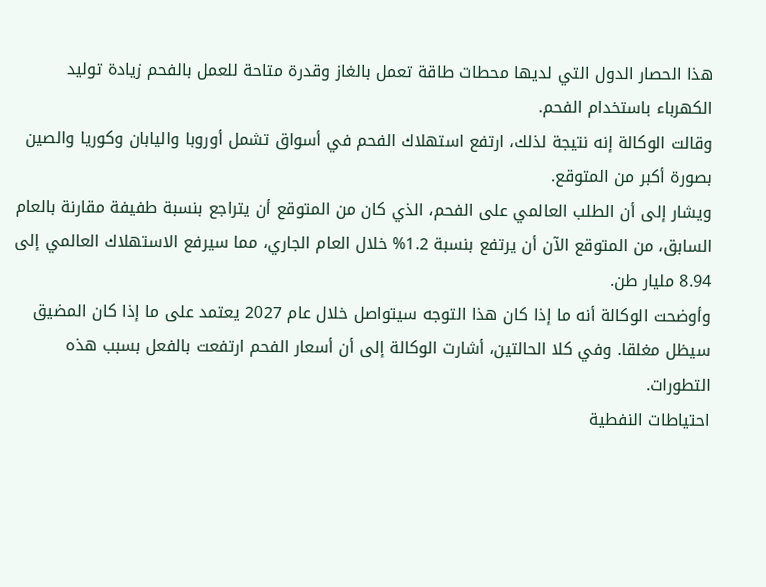هذا الحصار الدول التي لديها محطات طاقة تعمل بالغاز وقدرة متاحة للعمل بالفحم زيادة توليد الكهرباء باستخدام الفحم.
وقالت الوكالة إنه نتيجة لذلك، ارتفع استهلاك الفحم في أسواق تشمل أوروبا واليابان وكوريا والصين بصورة أكبر من المتوقع.
ويشار إلى أن الطلب العالمي على الفحم، الذي كان من المتوقع أن يتراجع بنسبة طفيفة مقارنة بالعام السابق، من المتوقع الآن أن يرتفع بنسبة 1.2% خلال العام الجاري، مما سيرفع الاستهلاك العالمي إلى 8.94 مليار طن.
وأوضحت الوكالة أنه ما إذا كان هذا التوجه سيتواصل خلال عام 2027 يعتمد على ما إذا كان المضيق سيظل مغلقا. وفي كلا الحالتين، أشارت الوكالة إلى أن أسعار الفحم ارتفعت بالفعل بسبب هذه التطورات.
احتياطات النفطية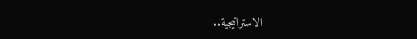الاستراتيجية..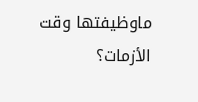ماوظيفتها وقت الأزمات؟